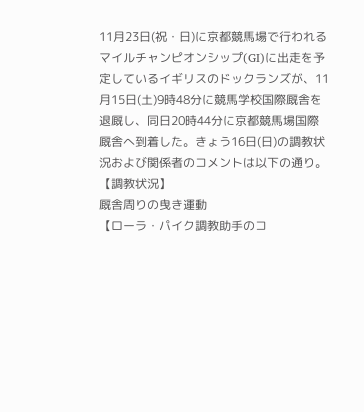11月23日(祝・日)に京都競馬場で行われるマイルチャンピオンシップ(GI)に出走を予定しているイギリスのドックランズが、11月15日(土)9時48分に競馬学校国際厩舎を退厩し、同日20時44分に京都競馬場国際厩舎へ到着した。きょう16日(日)の調教状況および関係者のコメントは以下の通り。
【調教状況】
厩舎周りの曳き運動
【ローラ・パイク調教助手のコ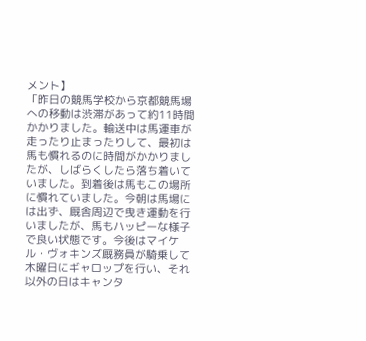メント】
「昨日の競馬学校から京都競馬場への移動は渋滞があって約11時間かかりました。輸送中は馬運車が走ったり止まったりして、最初は馬も慣れるのに時間がかかりましたが、しばらくしたら落ち着いていました。到着後は馬もこの場所に慣れていました。今朝は馬場には出ず、厩舎周辺で曳き運動を行いましたが、馬もハッピーな様子で良い状態です。今後はマイケル・ヴォキンズ厩務員が騎乗して木曜日にギャロップを行い、それ以外の日はキャンタ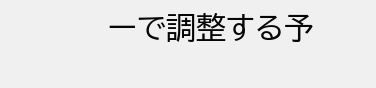ーで調整する予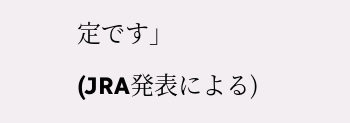定です」
(JRA発表による)